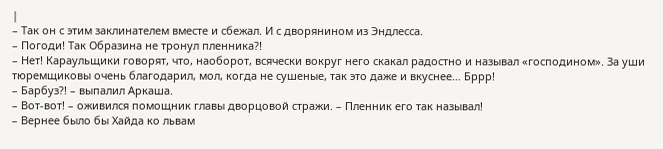|
– Так он с этим заклинателем вместе и сбежал. И с дворянином из Эндлесса.
– Погоди! Так Образина не тронул пленника?!
– Нет! Караульщики говорят, что, наоборот, всячески вокруг него скакал радостно и называл «господином». За уши тюремщиковы очень благодарил, мол, когда не сушеные, так это даже и вкуснее… Бррр!
– Барбуз?! – выпалил Аркаша.
– Вот-вот! – оживился помощник главы дворцовой стражи. – Пленник его так называл!
– Вернее было бы Хайда ко львам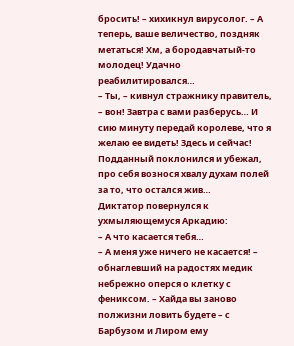бросить! – хихикнул вирусолог. – А теперь, ваше величество, поздняк метаться! Хм, а бородавчатый-то молодец! Удачно реабилитировался…
– Ты, – кивнул стражнику правитель, – вон! Завтра с вами разберусь… И сию минуту передай королеве, что я желаю ее видеть! Здесь и сейчас!
Подданный поклонился и убежал, про себя вознося хвалу духам полей за то, что остался жив…
Диктатор повернулся к ухмыляющемуся Аркадию:
– А что касается тебя…
– А меня уже ничего не касается! – обнаглевший на радостях медик небрежно оперся о клетку с фениксом. – Хайда вы заново полжизни ловить будете – с Барбузом и Лиром ему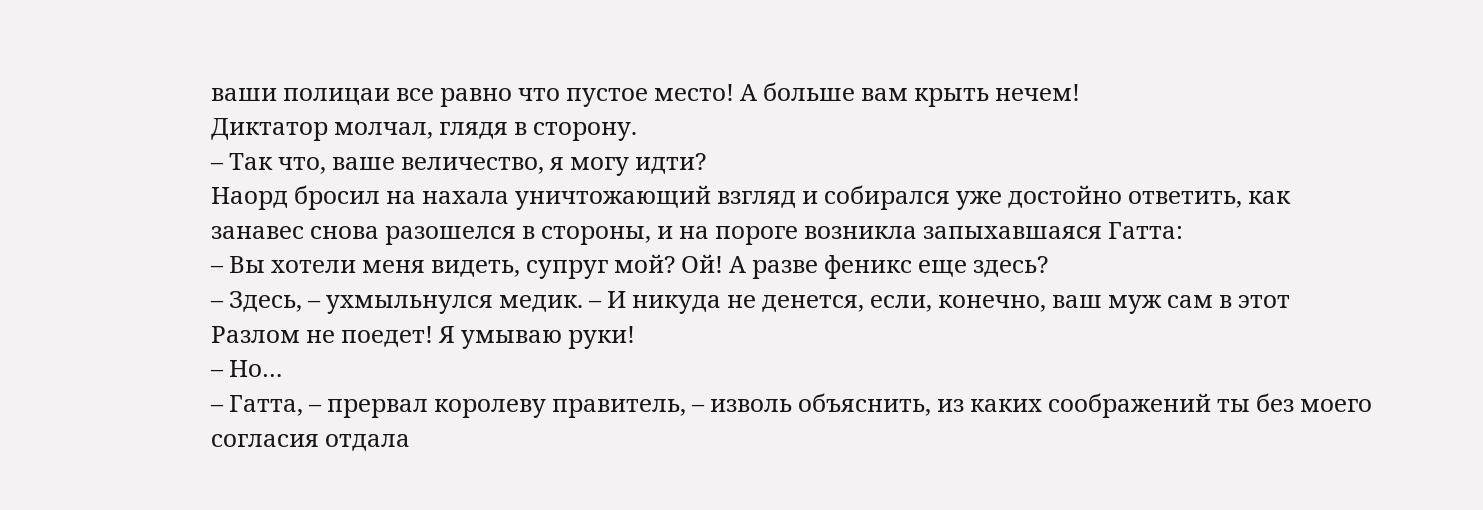ваши полицаи все равно что пустое место! А больше вам крыть нечем!
Диктатор молчал, глядя в сторону.
– Так что, ваше величество, я могу идти?
Наорд бросил на нахала уничтожающий взгляд и собирался уже достойно ответить, как занавес снова разошелся в стороны, и на пороге возникла запыхавшаяся Гатта:
– Вы хотели меня видеть, супруг мой? Ой! А разве феникс еще здесь?
– Здесь, – ухмыльнулся медик. – И никуда не денется, если, конечно, ваш муж сам в этот Разлом не поедет! Я умываю руки!
– Но…
– Гатта, – прервал королеву правитель, – изволь объяснить, из каких соображений ты без моего согласия отдала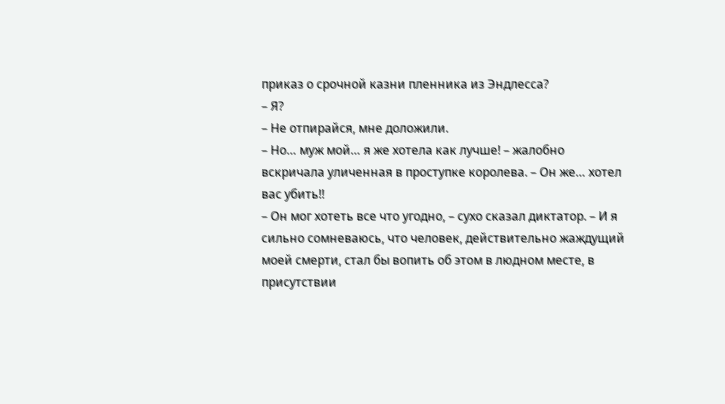приказ о срочной казни пленника из Эндлесса?
– Я?
– Не отпирайся, мне доложили.
– Но… муж мой… я же хотела как лучше! – жалобно вскричала уличенная в проступке королева. – Он же… хотел вас убить!!
– Он мог хотеть все что угодно, – сухо сказал диктатор. – И я сильно сомневаюсь, что человек, действительно жаждущий моей смерти, стал бы вопить об этом в людном месте, в присутствии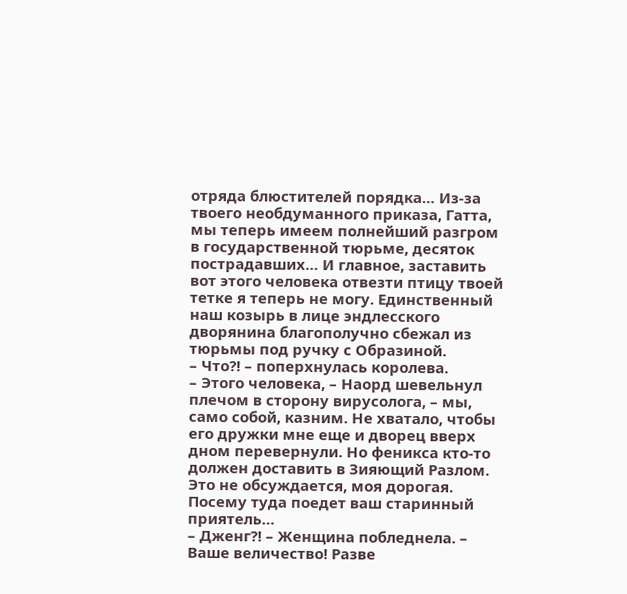отряда блюстителей порядка… Из-за твоего необдуманного приказа, Гатта, мы теперь имеем полнейший разгром в государственной тюрьме, десяток пострадавших… И главное, заставить вот этого человека отвезти птицу твоей тетке я теперь не могу. Единственный наш козырь в лице эндлесского дворянина благополучно сбежал из тюрьмы под ручку с Образиной.
– Что?! – поперхнулась королева.
– Этого человека, – Наорд шевельнул плечом в сторону вирусолога, – мы, само собой, казним. Не хватало, чтобы его дружки мне еще и дворец вверх дном перевернули. Но феникса кто-то должен доставить в Зияющий Разлом. Это не обсуждается, моя дорогая. Посему туда поедет ваш старинный приятель…
– Дженг?! – Женщина побледнела. – Ваше величество! Разве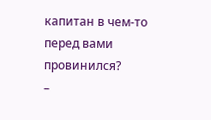капитан в чем-то перед вами провинился?
–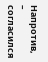Напротив, – согласился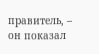правитель, – он показал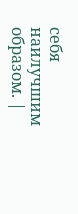себя наилучшим образом. |